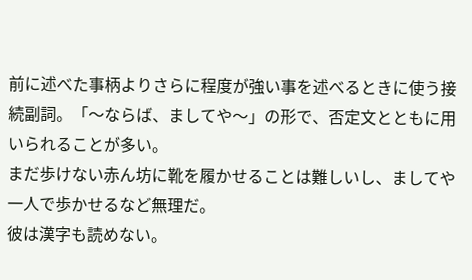前に述べた事柄よりさらに程度が強い事を述べるときに使う接続副詞。「〜ならば、ましてや〜」の形で、否定文とともに用いられることが多い。
まだ歩けない赤ん坊に靴を履かせることは難しいし、ましてや一人で歩かせるなど無理だ。
彼は漢字も読めない。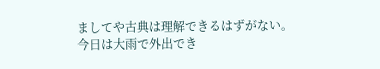ましてや古典は理解できるはずがない。
今日は大雨で外出でき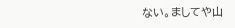ない。ましてや山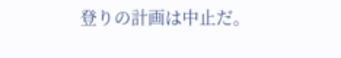登りの計画は中止だ。